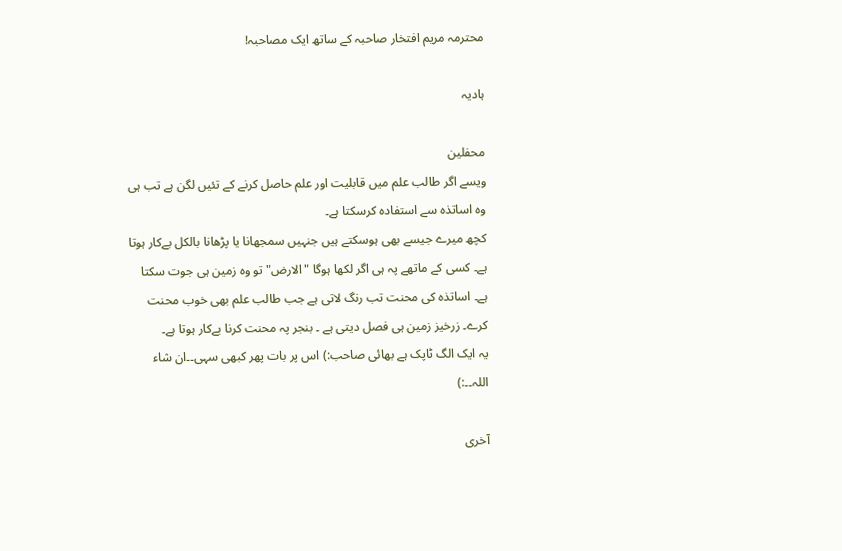محترمہ مریم افتخار صاحبہ کے ساتھ ایک مصاحبہ!

ہادیہ

محفلین
ویسے اگر طالب علم میں قابلیت اور علم حاصل کرنے کے تئیں لگن ہے تب ہی وہ اساتذہ سے استفادہ کرسکتا ہے۔
کچھ میرے جیسے بھی ہوسکتے ہیں جنہیں سمجھانا یا پڑھانا بالکل بےکار ہوتا ہے۔ کسی کے ماتھے پہ ہی اگر لکھا ہوگا "الارض" تو وہ زمین ہی جوت سکتا ہے۔ اساتذہ کی محنت تب رنگ لاتی ہے جب طالب علم بھی خوب محنت کرے۔ زرخیز زمین ہی فصل دیتی ہے ۔ بنجر پہ محنت کرنا بےکار ہوتا ہے۔
یہ ایک الگ ٹاپک ہے بھائی صاحب:) اس پر بات پھر کبھی سہی۔۔ان شاء اللہ۔۔:)

آخری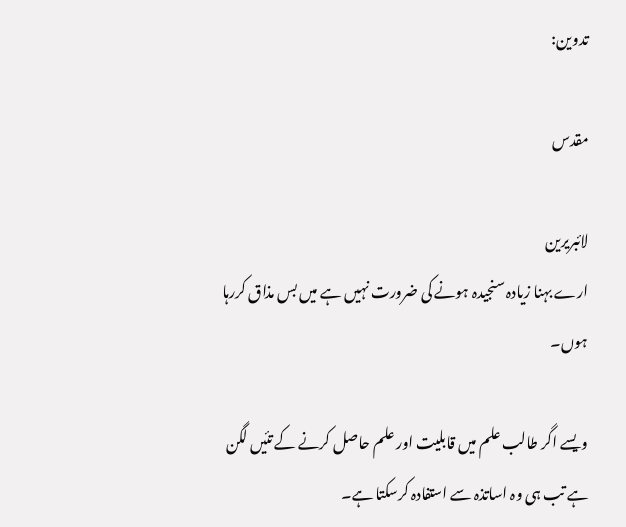تدوین:

مقدس

لائبریرین
ارے بہنا زیادہ سنجیدہ ہونے کی ضرورت نہیں ہے میں بس مذاق کررہا ہوں۔

ویسے اگر طالب علم میں قابلیت اور علم حاصل کرنے کے تئیں لگن ہے تب ہی وہ اساتذہ سے استفادہ کرسکتا ہے۔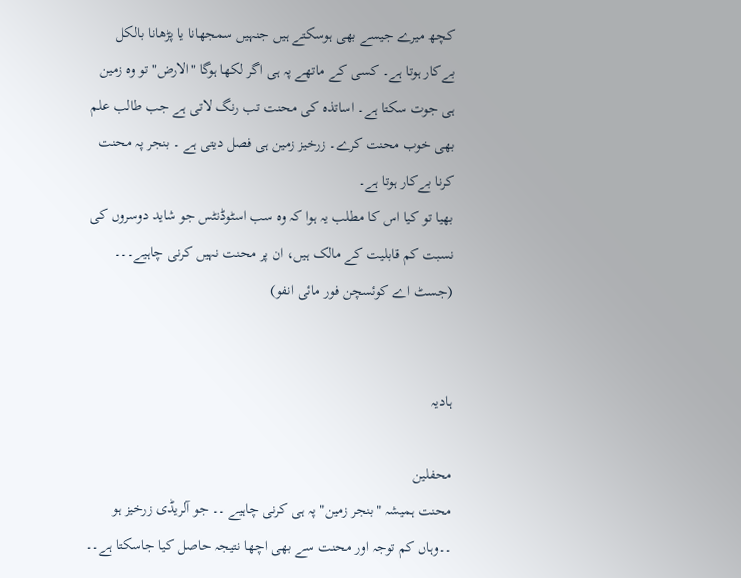کچھ میرے جیسے بھی ہوسکتے ہیں جنہیں سمجھانا یا پڑھانا بالکل بےکار ہوتا ہے۔ کسی کے ماتھے پہ ہی اگر لکھا ہوگا "الارض" تو وہ زمین ہی جوت سکتا ہے۔ اساتذہ کی محنت تب رنگ لاتی ہے جب طالب علم بھی خوب محنت کرے۔ زرخیز زمین ہی فصل دیتی ہے ۔ بنجر پہ محنت کرنا بےکار ہوتا ہے۔
بھیا تو کیا اس کا مطلب یہ ہوا کہ وہ سب اسٹوڈنٹس جو شاید دوسروں کی نسبت کم قابلیت کے مالک ہیں، ان پر محنت نہیں کرنی چاہیے۔۔۔ (جسٹ اے کوئسچن فور مائی انفو)


ہادیہ

محفلین
محنت ہمیشہ "بنجر زمین" پہ ہی کرنی چاہیے ۔۔ جو آلریڈی زرخیز ہو ۔۔وہاں کم توجہ اور محنت سے بھی اچھا نتیجہ حاصل کیا جاسکتا ہے۔۔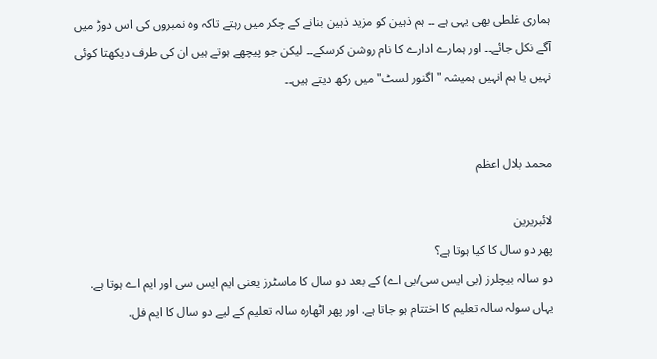ہماری غلطی بھی یہی ہے ۔۔ ہم ذہین کو مزید ذہین بنانے کے چکر میں رہتے تاکہ وہ نمبروں کی اس دوڑ میں آگے نکل جائے۔۔ اور ہمارے ادارے کا نام روشن کرسکے۔۔ لیکن جو پیچھے ہوتے ہیں ان کی طرف دیکھتا کوئی نہیں یا ہم انہیں ہمیشہ "اگنور لسٹ" میں رکھ دیتے ہیں۔۔


محمد بلال اعظم

لائبریرین
پھر دو سال کا کیا ہوتا ہے؟
دو سالہ بیچلرز (بی ایس سی/بی اے) کے بعد دو سال کا ماسٹرز یعنی ایم ایس سی اور ایم اے ہوتا ہے. یہاں سولہ سالہ تعلیم کا اختتام ہو جاتا ہے. اور پھر اٹھارہ سالہ تعلیم کے لیے دو سال کا ایم فل.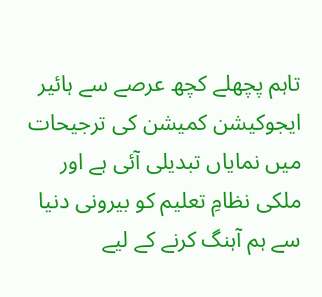تاہم پچھلے کچھ عرصے سے ہائیر ایجوکیشن کمیشن کی ترجیحات میں نمایاں تبدیلی آئی ہے اور ملکی نظامِ تعلیم کو بیرونی دنیا سے ہم آہنگ کرنے کے لیے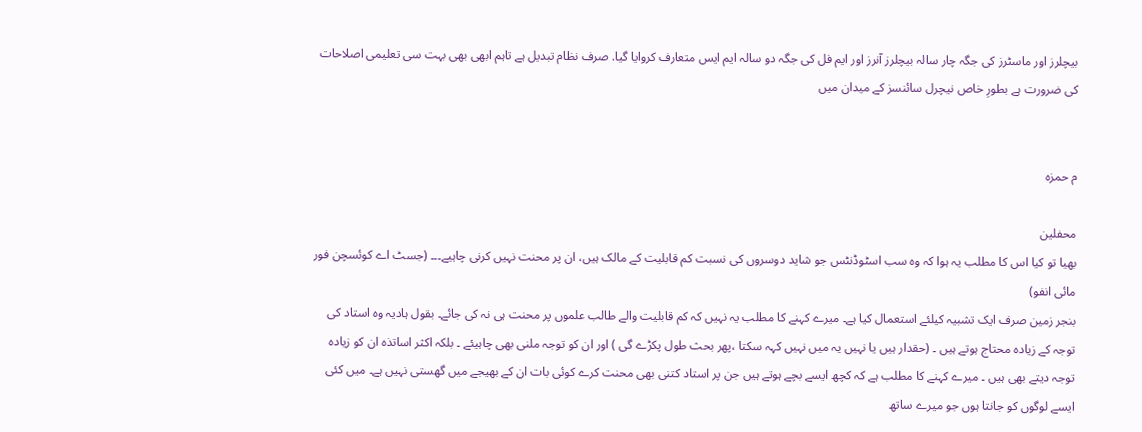بیچلرز اور ماسٹرز کی جگہ چار سالہ بیچلرز آنرز اور ایم فل کی جگہ دو سالہ ایم ایس متعارف کروایا گیا. صرف نظام تبدیل ہے تاہم ابھی بھی بہت سی تعلیمی اصلاحات کی ضرورت ہے بطورِ خاص نیچرل سائنسز کے میدان میں


م حمزہ

محفلین
بھیا تو کیا اس کا مطلب یہ ہوا کہ وہ سب اسٹوڈنٹس جو شاید دوسروں کی نسبت کم قابلیت کے مالک ہیں، ان پر محنت نہیں کرنی چاہیے۔۔۔ (جسٹ اے کوئسچن فور مائی انفو)
بنجر زمین صرف ایک تشبیہ کیلئے استعمال کیا ہے۔ میرے کہنے کا مطلب یہ نہیں کہ کم قابلیت والے طالب علموں پر محنت ہی نہ کی جائے۔ بقول ہادیہ وہ استاد کی توجہ کے زیادہ محتاج ہوتے ہیں ۔ (حقدار ہیں یا نہیں یہ میں نہیں کہہ سکتا ،پھر بحث طول پکڑے گی ) اور ان کو توجہ ملنی بھی چاہیئے ۔ بلکہ اکثر اساتذہ ان کو زیادہ توجہ دیتے بھی ہیں ۔ میرے کہنے کا مطلب ہے کہ کچھ ایسے بچے ہوتے ہیں جن پر استاد کتنی بھی محنت کرے کوئی بات ان کے بھیجے میں گھستی نہیں ہے۔ میں کئی ایسے لوگوں کو جانتا ہوں جو میرے ساتھ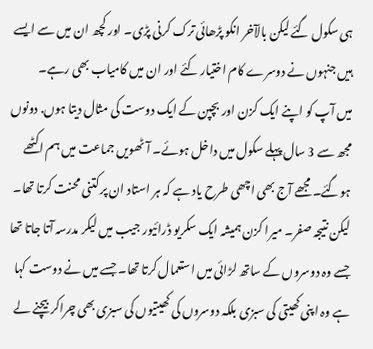ہی سکول گئے لیکن بالآخر انکو پڑھائی ترک کرنی پڑی۔ اور کچھ ان میں سے ایسے ہیں جنہوں نے دوسرے کام اختیار کئے اور ان میں کامیاب بھی رہے۔
میں آپ کو اپنے ایک کزن اور بچپن کے ایک دوست کی مثال دیتا ہوں. دونوں مجھ سے 3 سال پہلے سکول میں داخل ہوئے۔ آٹھویں جماعت میں ہم اکٹھے ہوگئے۔ مجھے آج بھی اچھی طرح یاد ہے کہ ہر استاد ان پر کتنی محنت کرتا تھا۔ لیکن نتیجہ صفر۔ میرا کزن ہمیشہ ایک سکریو ڈرائیور جیب میں لیکر مدرسہ آتا جاتا تھا جسے وہ دوسروں کے ساتھ لڑائی میں استعمال کرتا تھا۔ جسے میں نے دوست کہا ہے وہ اپنی کھیتی کی سبزی بلکہ دوسروں کی کھیتیوں کی سبزی بھی چراکر بیچنے لے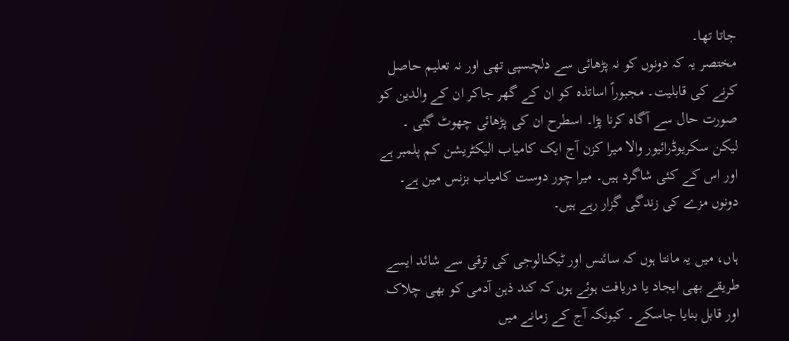جاتا تھا۔
مختصر یہ کہ دونوں کو نہ پڑھائی سے دلچسپی تھی اور نہ تعلیم حاصل کرنے کی قابلیت۔ مجبوراً اساتذہ کو ان کے گھر جاکر ان کے والدین کو صورت حال سے آگاہ کرنا پڑا۔ اسطرح ان کی پڑھائی چھوٹ گئی ۔
لیکن سکریوڈرائیور والا میرا کزن آج ایک کامیاب الیکٹریشن کم پلمبر ہے اور اس کے کئی شاگرد ہیں۔ میرا چور دوست کامیاب بزنس مین ہے۔ دونوں مزے کی زندگی گزار رہے ہیں۔

ہاں، میں یہ مانتا ہوں کہ سائنس اور ٹیکنالوجی کی ترقی سے شائد ایسے طریقے بھی ایجاد یا دریافت ہوئے ہوں کہ کند ذہن آدمی کو بھی چلاک اور قابل بنایا جاسکے۔ کیونکہ آج کے زمانے میں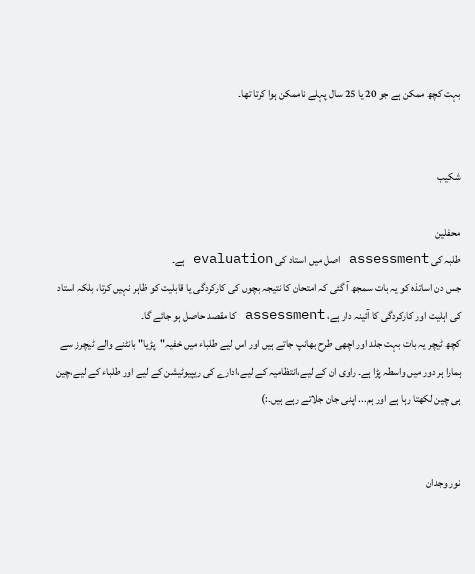بہت کچھ ممکن ہے جو 20 یا 25 سال پہلے ناممکن ہوا کرتا تھا۔


شکیب

محفلین
طلبہ کی assessment اصل میں استاد کی evaluation ہے۔
جس دن اساتذہ کو یہ بات سمجھ آ گئی کہ امتحان کا نتیجہ بچوں کی کارکردگی یا قابلیت کو ظاہر نہیں کرتا، بلکہ استاد کی اہلیت اور کارکردگی کا آئینہ دار ہے، assessment کا مقصد حاصل ہو جائے گا۔
کچھ ٹیچر یہ بات بہت جلد اور اچھی طرح بھانپ جاتے ہیں اور اس لیے طلباء میں خفیہ"پڑیا" بانٹنے والے ٹیچرز سے ہمارا ہر دور میں واسطہ پڑا ہے۔ راوی ان کے لیے،انتظامیہ کے لیے،ادارے کی ریپیوٹیشن کے لیے اور طلباء کے لیے،چین ہی چین لکھتا رہا ہے اور ہم... اپنی جان جلاتے رہے ہیں۔:)


نور وجدان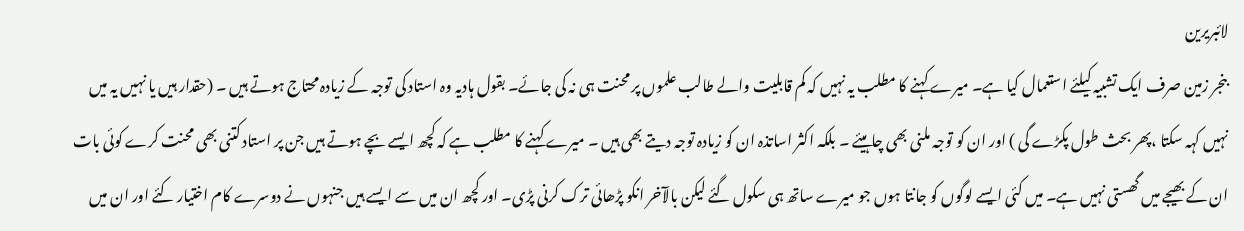لائبریرین
بنجر زمین صرف ایک تشبیہ کیلئے استعمال کیا ہے۔ میرے کہنے کا مطلب یہ نہیں کہ کم قابلیت والے طالب علموں پر محنت ہی نہ کی جائے۔ بقول ہادیہ وہ استاد کی توجہ کے زیادہ محتاج ہوتے ہیں ۔ (حقدار ہیں یا نہیں یہ میں نہیں کہہ سکتا ،پھر بحث طول پکڑے گی ) اور ان کو توجہ ملنی بھی چاہیئے ۔ بلکہ اکثر اساتذہ ان کو زیادہ توجہ دیتے بھی ہیں ۔ میرے کہنے کا مطلب ہے کہ کچھ ایسے بچے ہوتے ہیں جن پر استاد کتنی بھی محنت کرے کوئی بات ان کے بھیجے میں گھستی نہیں ہے۔ میں کئی ایسے لوگوں کو جانتا ہوں جو میرے ساتھ ہی سکول گئے لیکن بالآخر انکو پڑھائی ترک کرنی پڑی۔ اور کچھ ان میں سے ایسے ہیں جنہوں نے دوسرے کام اختیار کئے اور ان میں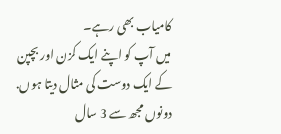کامیاب بھی رہے۔
میں آپ کو اپنے ایک کزن اور بچپن کے ایک دوست کی مثال دیتا ہوں. دونوں مجھ سے 3 سال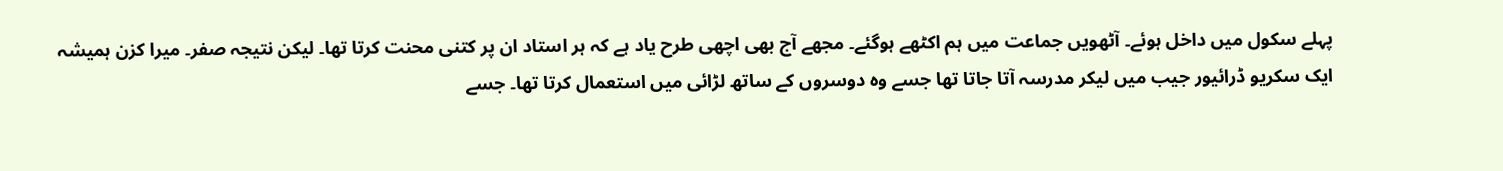پہلے سکول میں داخل ہوئے۔ آٹھویں جماعت میں ہم اکٹھے ہوگئے۔ مجھے آج بھی اچھی طرح یاد ہے کہ ہر استاد ان پر کتنی محنت کرتا تھا۔ لیکن نتیجہ صفر۔ میرا کزن ہمیشہ ایک سکریو ڈرائیور جیب میں لیکر مدرسہ آتا جاتا تھا جسے وہ دوسروں کے ساتھ لڑائی میں استعمال کرتا تھا۔ جسے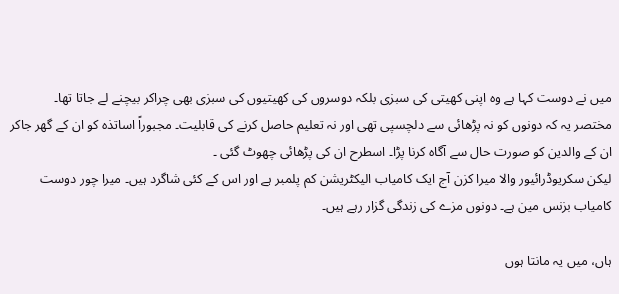میں نے دوست کہا ہے وہ اپنی کھیتی کی سبزی بلکہ دوسروں کی کھیتیوں کی سبزی بھی چراکر بیچنے لے جاتا تھا۔
مختصر یہ کہ دونوں کو نہ پڑھائی سے دلچسپی تھی اور نہ تعلیم حاصل کرنے کی قابلیت۔ مجبوراً اساتذہ کو ان کے گھر جاکر ان کے والدین کو صورت حال سے آگاہ کرنا پڑا۔ اسطرح ان کی پڑھائی چھوٹ گئی ۔
لیکن سکریوڈرائیور والا میرا کزن آج ایک کامیاب الیکٹریشن کم پلمبر ہے اور اس کے کئی شاگرد ہیں۔ میرا چور دوست کامیاب بزنس مین ہے۔ دونوں مزے کی زندگی گزار رہے ہیں۔

ہاں، میں یہ مانتا ہوں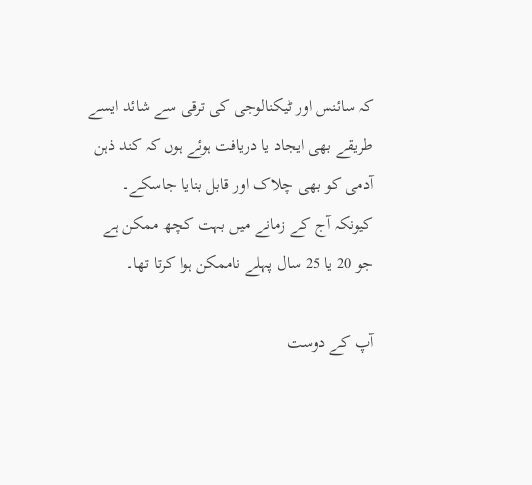کہ سائنس اور ٹیکنالوجی کی ترقی سے شائد ایسے طریقے بھی ایجاد یا دریافت ہوئے ہوں کہ کند ذہن آدمی کو بھی چلاک اور قابل بنایا جاسکے۔ کیونکہ آج کے زمانے میں بہت کچھ ممکن ہے جو 20 یا 25 سال پہلے ناممکن ہوا کرتا تھا۔

آپ کے دوست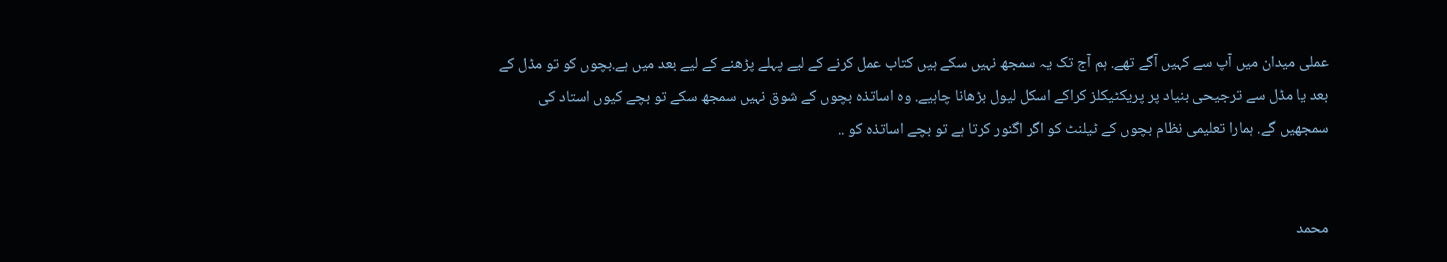عملی میدان میں آپ سے کہیں آگے تھے. ہم آج تک یہ سمجھ نہیں سکے ہیں کتاب عمل کرنے کے لیے پہلے پڑھنے کے لیے بعد میں ہے.بچوں کو تو مڈل کے بعد یا مڈل سے ترجیحی بنیاد پر پریکٹیکلز کراکے اسکل لیول بڑھانا چاہیے. وہ اساتذہ بچوں کے شوق نہیں سمجھ سکے تو بچے کیوں استاد کی سمجھیں گے. ہمارا تعلیمی نظام بچوں کے ٹیلنٹ کو اگر اگنور کرتا ہے تو بچے اساتذہ کو ..


محمد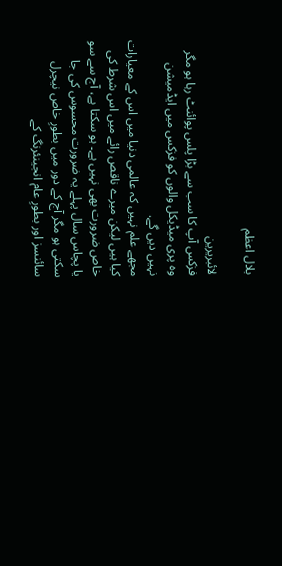بلال اعظم

لائبریرین
فزکس آپ کا سب سے بڑا پلس پوائنٹ رہا ہو مگر وہ پری میڈیکل والوں کو فزکس میں ایڈمیشن نہیں دیں گے.
مجھے علم نہیں کہ عالمی دنیا میں اس کے معیارات کیا ہیں لیکن میرے ناقص رائے میں اس شرط کی خاص ضرورت بھی نہیں ہے۔ ہو سکتا ہے، آج سے سو یا پچاس سال پہلے یہ ضرورت محسوس کی جا سکتی ہو مگر آج کے دور میں بطورِ خاص نیچرل سائنسز اور بطورِ عام انجینئرنگ کے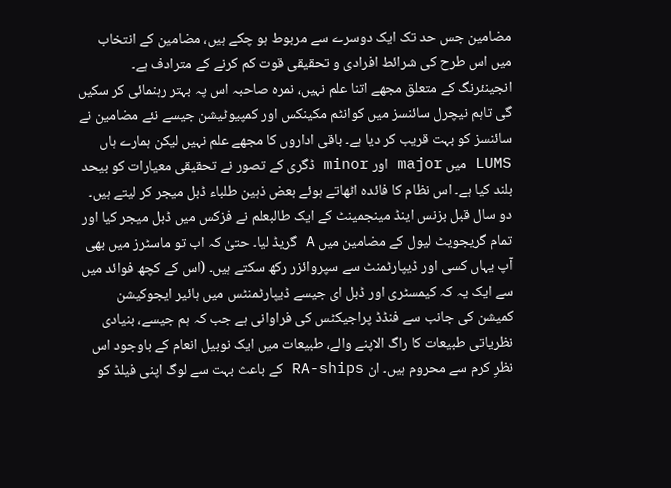مضامین جس حد تک ایک دوسرے سے مربوط ہو چکے ہیں، مضامین کے انتخاب میں اس طرح کی شرائط افرادی و تحقیقی قوت کم کرنے کے مترادف ہے۔
انجینئرنگ کے متعلق مجھے اتنا علم نہیں، نمرہ صاحبہ اس پہ بہتر رہنمائی کر سکیں گی تاہم نیچرل سائنسز میں کوانٹم مکینکس اور کمپیوٹیشن جیسے نئے مضامین نے سائنسز کو بہت قریب کر دیا ہے۔ باقی اداروں کا مجھے علم نہیں لیکن ہمارے ہاں LUMS میں major اور minor ڈگری کے تصور نے تحقیقی معیارات کو بیحد بلند کیا ہے۔ اس نظام کا فائدہ اٹھاتے ہوئے بعض ذہین طلباء ڈبل میجر کر لیتے ہیں۔ دو سال قبل بزنس اینڈ مینجمینٹ کے ایک طالبعلم نے فزکس میں ڈبل میجر کیا اور تمام گریجویٹ لیول کے مضامین میں A گریڈ لیا۔ حتیٰ کہ اب تو ماسٹرز میں بھی آپ یہاں کسی اور ڈیپارٹمنٹ سے سپروائزر رکھ سکتے ہیں۔ (اس کے کچھ فوائد میں سے ایک یہ کہ کیمسٹری اور ڈبل ای جیسے ڈیپارٹمنٹس میں ہائیر ایجوکیشن کمیشن کی جانب سے فنڈڈ پراجیکٹس کی فراوانی ہے جب کہ ہم جیسے، بنیادی نظریاتی طبیعات کا راگ الاپنے والے، طبیعات میں ایک نوبیل انعام کے باوجود اس نظرِ کرم سے محروم ہیں۔ ان RA-ships کے باعث بہت سے لوگ اپنی فیلڈ کو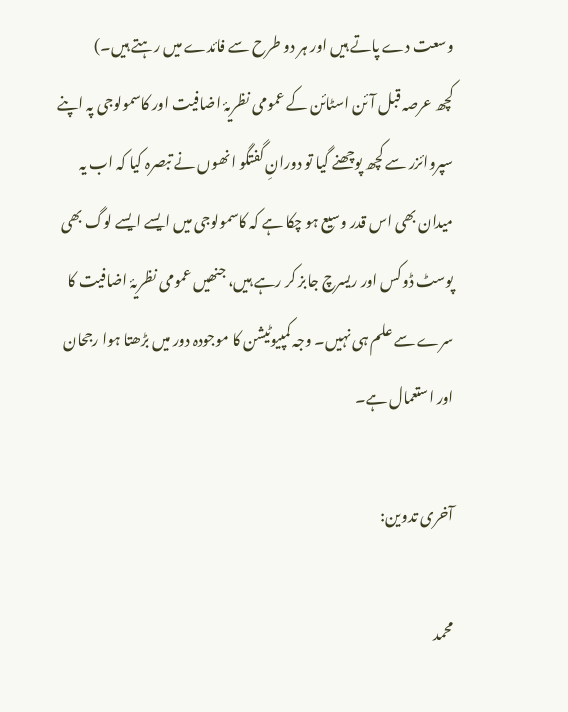وسعت دے پاتے ہیں اور ہر دو طرح سے فائدے میں رہتے ہیں۔)
کچھ عرصہ قبل آئن اسٹائن کے عمومی نظریۂ اضافیت اور کاسمولوجی پہ اپنے سپروائزر سے کچھ پوچھنے گیا تو دورانِ گفتگو انھوں نے تبصرہ کیا کہ اب یہ میدان بھی اس قدر وسیع ہو چکا ہے کہ کاسمولوجی میں ایسے ایسے لوگ بھی پوسٹ ڈوکس اور ریسرچ جابز کر رہے ہیں، جنھیں عمومی نظریۂ اضافیت کا سرے سے علم ہی نہیں۔ وجہ کمپیوٹیشن کا موجودہ دور میں بڑھتا ہوا رجحان اور استعمال ہے۔

آخری تدوین:

محمد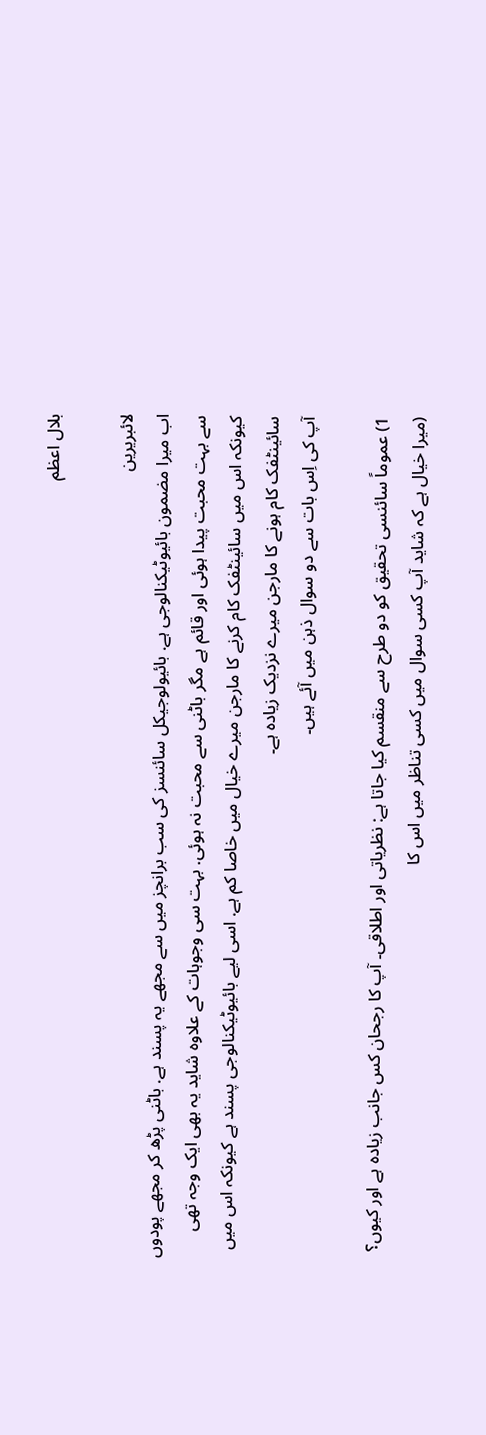بلال اعظم

لائبریرین
اب میرا مضمون بائیوٹیکنالوجی ہے. بائیولوجیکل سائنسز کی سب برانچز میں سے مجھے یہ پسند ہے. باٹنی پڑھ کر مجھے پودوں سے بہت محبت پیدا ہوئی اور قائم ہے مگر باٹنی سے محبت نہ ہوئی. بہت سی وجوہات کے علاوہ شاید یہ بھی ایک وجہ تھی کیونکہ اس میں سائینٹفک کام کرنے کا مارجن میرے خیال میں خاصا کم ہے. اسی لیے بائیوٹیکنالوجی پسند ہے کیونکہ اس میں سائینٹفک کام ہونے کا مارجن میرے نزدیک زیادہ ہے۔
آپ کی اِس بات سے دو سوال ذہن میں آئے ہیں۔

1) عموماً سائنسی تحقیق کو دو طرح سے منقسم کیا جاتا ہے: نظریاتی اور اطلاقی۔ آپ کا رجحان کس جانب زیادہ ہے اور کیوں؟
(میرا خیال ہے کہ شاید آپ کسی سوال میں کسی تناظر میں اس کا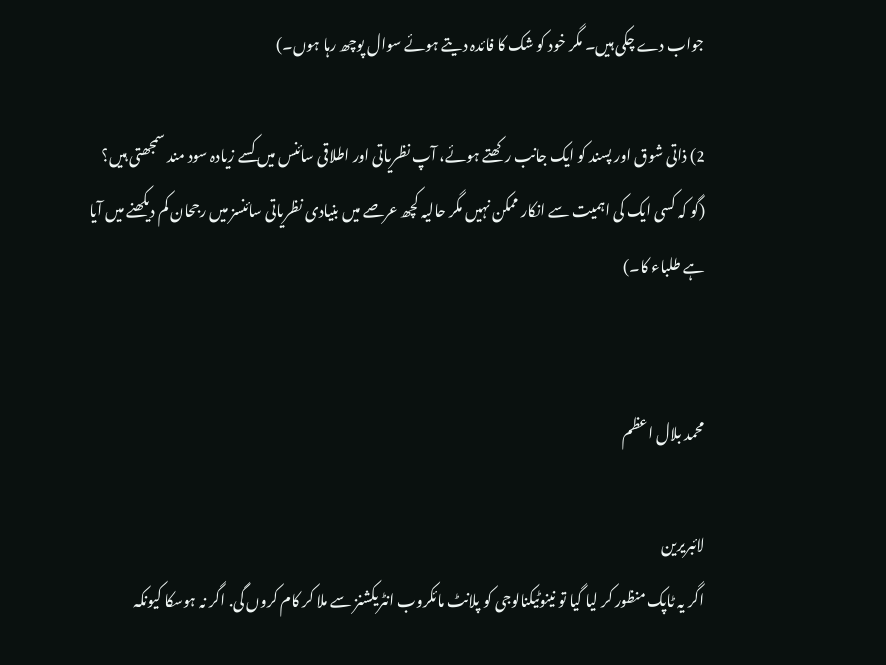جواب دے چکی ہیں۔ مگر خود کو شک کا فائدہ دیتے ہوئے سوال پوچھ رہا ہوں۔)

2) ذاتی شوق اور پسند کو ایک جانب رکھتے ہوئے، آپ نظریاتی اور اطلاقی سائنس میں کسے زیادہ سود مند سمجھتی ہیں؟
(گو کہ کسی ایک کی اہمیت سے انکار ممکن نہیں مگر حالیہ کچھ عرصے میں بنیادی نظریاتی سائنسز میں رجحان کم دیکھنے میں آیا ہے طلباء کا۔)


محمد بلال اعظم

لائبریرین
اگر یہ ٹاپک منظور کر لیا گیا تو نینوٹیکنالوجی کو پلانٹ مائکروب انٹریکشنز سے ملا کر کام کروں گی. اگر نہ ہوسکا کیونکہ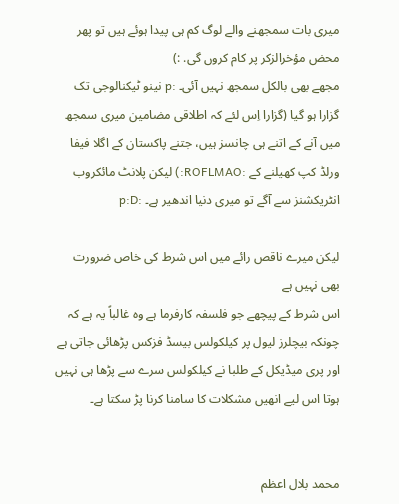میری بات سمجھنے والے لوگ کم ہی پیدا ہوئے ہیں تو پھر محض مؤخرالزکر پر کام کروں گی. :)
مجھے بھی بالکل سمجھ نہیں آئی۔ :p نینو ٹیکنالوجی تک گزارا ہو گیا (گزارا اِس لئے کہ اطلاقی مضامین میری سمجھ میں آنے کے اتنے ہی چانسز ہیں، جتنے پاکستان کے اگلا فیفا ورلڈ کپ کھیلنے کے :ROFLMAO:) لیکن پلانٹ مائکروب انٹریکشنز سے آگے تو میری دنیا اندھیر ہے۔ :p:D

لیکن میرے ناقص رائے میں اس شرط کی خاص ضرورت بھی نہیں ہے
اس شرط کے پیچھے جو فلسفہ کارفرما ہے وہ غالباً یہ ہے کہ چونکہ بیچلرز لیول پر کیلکولس بیسڈ فزکس پڑھائی جاتی ہے اور پری میڈیکل کے طلبا نے کیلکولس سرے سے پڑھا ہی نہیں ہوتا اس لیے انھیں مشکلات کا سامنا کرنا پڑ سکتا ہے۔


محمد بلال اعظم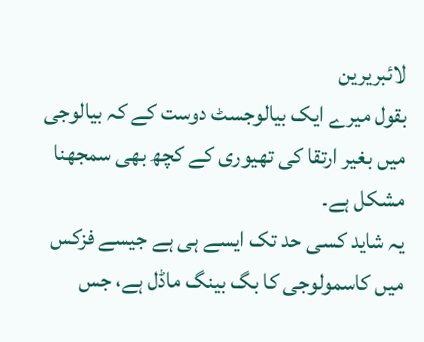لائبریرین
بقول میرے ایک بیالوجسٹ دوست کے کہ بیالوجی میں بغیر ارتقا کی تھیوری کے کچھ بھی سمجھنا مشکل ہے۔
یہ شاید کسی حد تک ایسے ہی ہے جیسے فزکس میں کاسمولوجی کا بگ بینگ ماڈل ہے، جس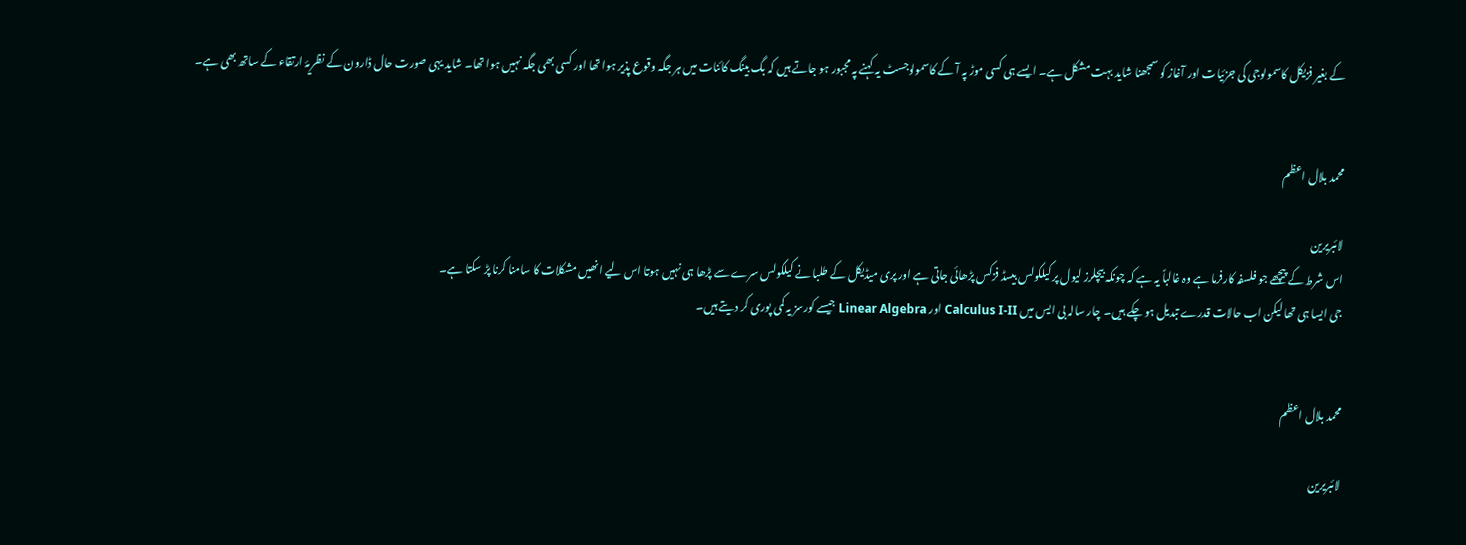کے بغیر فزیکل کاسمولوجی کی جزئیات اور آغاز کو سمجھنا شاید بہت مشکل ہے۔ ایسے ہی کسی موڑ پہ آ کے کاسمولوجسٹ یہ کہنے پہ مجبور ہو جاتے ہیں کہ بگ بینگ کائنات میں ہر جگہ وقوع پذیر ہوا تھا اور کسی بھی جگہ نہیں ہوا تھا۔ شاید یہی صورت حال ڈارون کے نظریۂ ارتقاء کے ساتھ بھی ہے۔


محمد بلال اعظم

لائبریرین
اس شرط کے پیچھے جو فلسفہ کارفرما ہے وہ غالباً یہ ہے کہ چونکہ بیچلرز لیول پر کیلکولس بیسڈ فزکس پڑھائی جاتی ہے اور پری میڈیکل کے طلبا نے کیلکولس سرے سے پڑھا ہی نہیں ہوتا اس لیے انھیں مشکلات کا سامنا کرنا پڑ سکتا ہے۔
جی ایسا ہی تھا لیکن اب حالات قدرے تبدیل ہو چکے ہیں۔ چار سالہ بی ایس میں Calculus I-II اور Linear Algebra جیسے کورسز یہ کمی پوری کر دیتے ہیں۔


محمد بلال اعظم

لائبریرین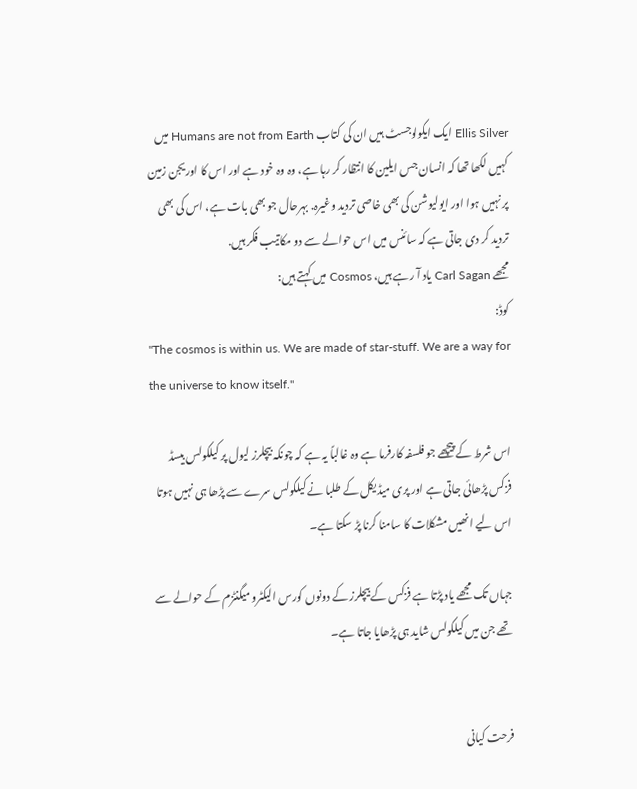Ellis Silver ایک ایکولوجسٹ ہیں ان کی کتاب Humans are not from Earth میں کہیں لکھا تھا کہ انسان جس ایلین کا انتظار کر رہا ہے، وہ وہ خود ہے اور اس کا اوریجن زمین پر نہیں ہوا اور ایولیوشن کی بھی خاصی تردید وغیرہ. بہرحال جو بھی بات ہے، اس کی بھی تردید کر دی جاتی ہے کہ سائنس میں اس حوالے سے دو مکاتیب فکر ہیں.
مجھے Carl Sagan یاد آ رہے ہیں، Cosmos میں کہتے ہیں:
کوڈ:
"The cosmos is within us. We are made of star-stuff. We are a way for the universe to know itself."

اس شرط کے پیچھے جو فلسفہ کارفرما ہے وہ غالباً یہ ہے کہ چونکہ بیچلرز لیول پر کیلکولس بیسڈ فزکس پڑھائی جاتی ہے اور پری میڈیکل کے طلبا نے کیلکولس سرے سے پڑھا ہی نہیں ہوتا اس لیے انھیں مشکلات کا سامنا کرنا پڑ سکتا ہے۔

جہاں تک مجھے یاد پڑتا ہے فزکس کے بیچلرز کے دونوں کورس الیکٹرو میگنٹزم کے حوالے سے تھے جن میں کیلکولس شاید ہی پڑھایا جاتا ہے۔


فرحت کیانی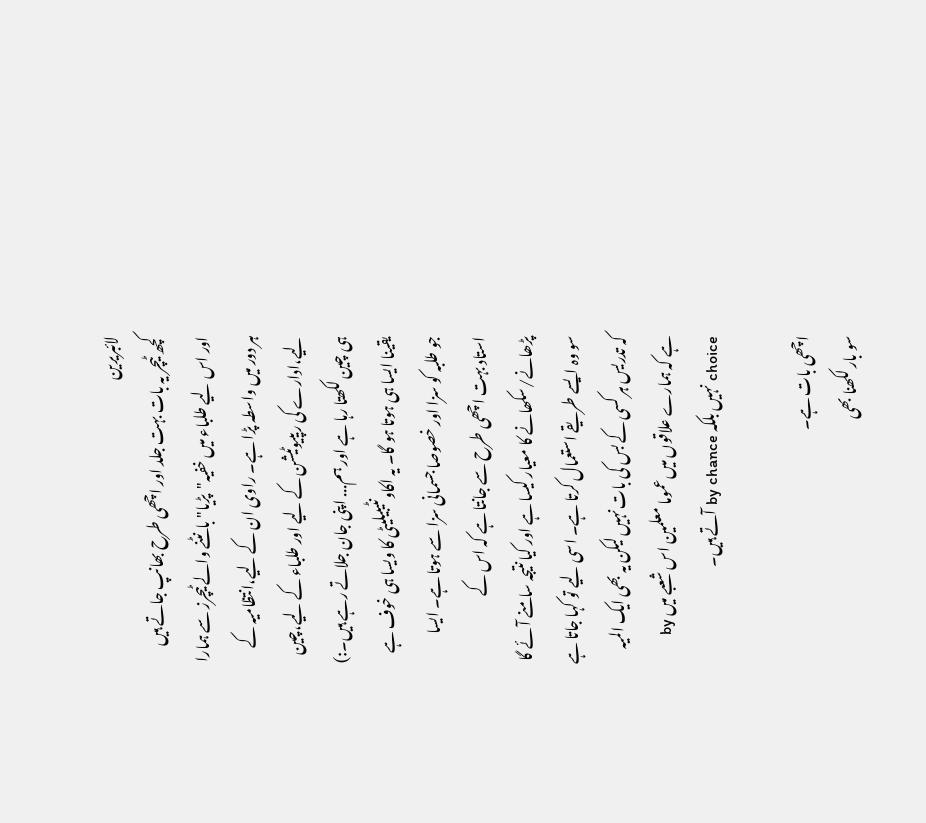لائبریرین
کچھ ٹیچر یہ بات بہت جلد اور اچھی طرح بھانپ جاتے ہیں اور اس لیے طلباء میں خفیہ"پڑیا" بانٹنے والے ٹیچرز سے ہمارا ہر دور میں واسطہ پڑا ہے۔ راوی ان کے لیے،انتظامیہ کے لیے،ادارے کی ریپیوٹیشن کے لیے اور طلباء کے لیے،چین ہی چین لکھتا رہا ہے اور ہم... اپنی جان جلاتے رہے ہیں۔:)
یقینا ایسا ہی ہوتا ہو گا۔ یہ اکاونٹیبیلیٹی کا ویسا ہی خوف ہے جو طلبہ کو سزا اور خصوصا جسمانی سزا سے ہوتا ہے۔ ایسا استاد بہت اچھی طرح سے جانتا ہے کہ اس کے پڑھانے/سکھانے کا معیار کیسا ہے اور کیا نتیجہ سامنے آئے گا سو وہ ایسے طریقے استعمال کرتا ہے۔ اسی لیے تو کہا جاتا ہے کہ تدریس ہر کسی کے بس کی بات نہیں لیکن یہ بھی ایک المیہ ہے کہ ہمارے علاقوں میں عموما معلمین اس شعبے میں by choice نہیں بلکہ by chance آتے ہیں۔

اچھی بات ہے۔
سو بار لکھنا بھی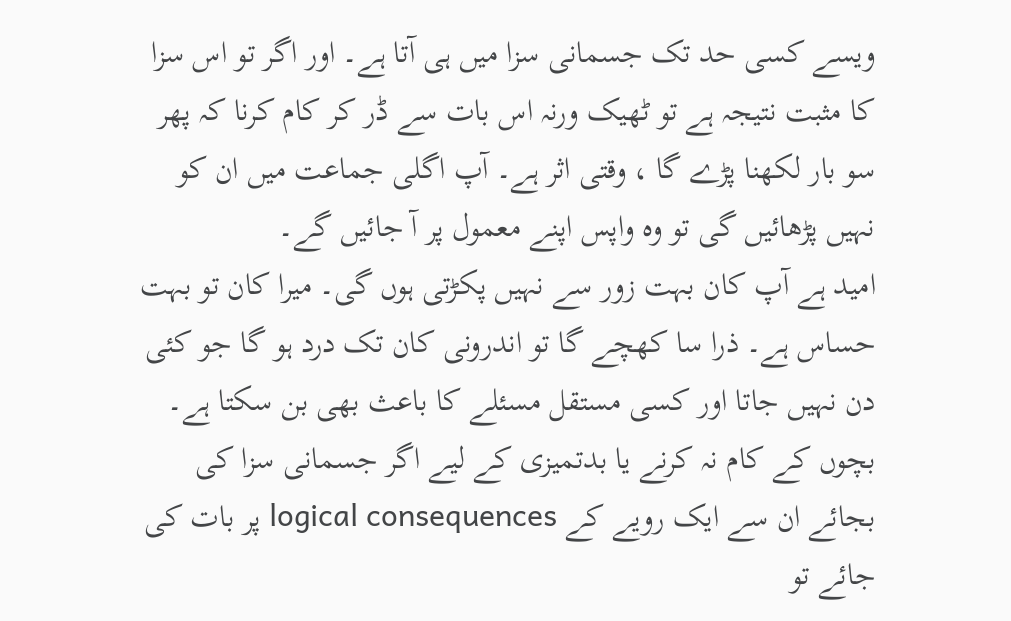ویسے کسی حد تک جسمانی سزا میں ہی آتا ہے۔ اور اگر تو اس سزا کا مثبت نتیجہ ہے تو ٹھیک ورنہ اس بات سے ڈر کر کام کرنا کہ پھر سو بار لکھنا پڑے گا ، وقتی اثر ہے۔ آپ اگلی جماعت میں ان کو نہیں پڑھائیں گی تو وہ واپس اپنے معمول پر آ جائیں گے۔
امید ہے آپ کان بہت زور سے نہیں پکڑتی ہوں گی۔ میرا کان تو بہت حساس ہے۔ ذرا سا کھچے گا تو اندرونی کان تک درد ہو گا جو کئی دن نہیں جاتا اور کسی مستقل مسئلے کا باعث بھی بن سکتا ہے۔ بچوں کے کام نہ کرنے یا بدتمیزی کے لیے اگر جسمانی سزا کی بجائے ان سے ایک رویے کے logical consequences پر بات کی جائے تو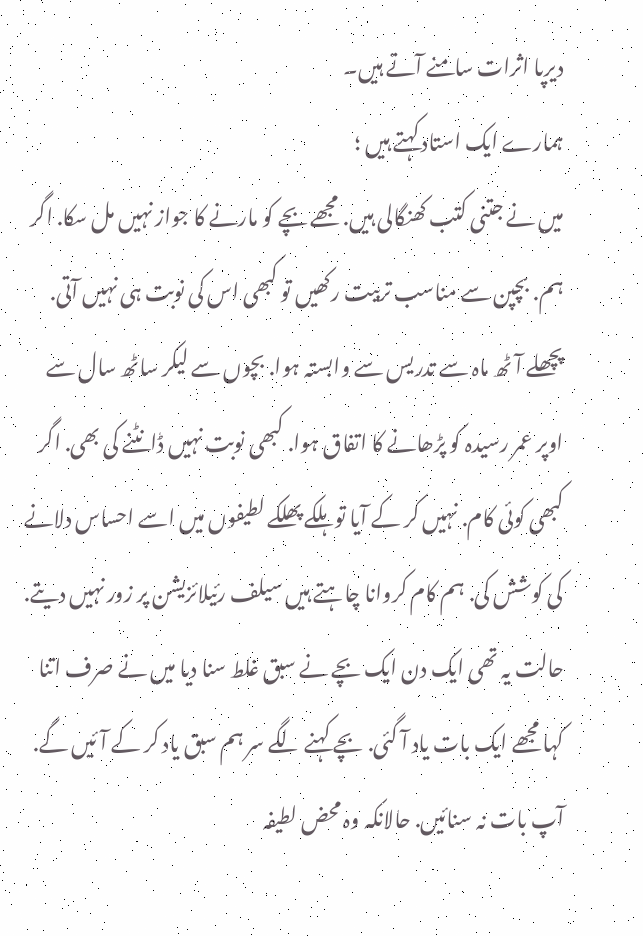دیرپا اثرات سامنے آتے ہیں۔
ہمارے ایک استاد کہتے ہیں ؛
میں نے جتنی کتب کھنگالی ہیں. مجھے بچے کو مارنے کا جواز نہیں مل سکا. اگر ہم. بچپن سے مناسب تربیت رکھیں تو کبھی اس کی نوبت ہی نہیں آتی.
پچھلے آٹھ ماہ سے تدریس سے وابستہ ہوا. بچوں سے لیکر ساٹھ سال سے اوپر عمر رسیدہ کو پڑھانے کا اتفاق ہوا. کبھی نوبت نہیں ڈانٹنے کی بھی. اگر کبھی کوئی کام. نہیں کر کے آیا تو ہلکے پھلکے لطیفوں میں اسے احساس دلانے کی کوشش کی. ہم کام کروانا چاہتے ہیں سیلف رئیلائزیشن پر زور نہیں دیتے. حالت یہ تھی ایک دن ایک بچے نے سبق غلط سنا دیا میں نے صرف اتنا کہا مجھے ایک بات یاد آ گئی. بچے کہنے لگے سر ہم سبق یاد کر کے آئیں گے. آپ بات نہ سنائیں. حالانکہ وہ محض لطیفہ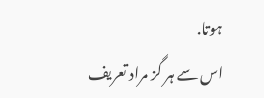ہوتا.
اس سے ہر گز مراد تعریف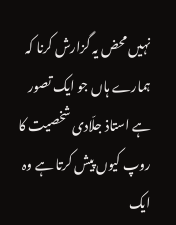نہیں محض یہ گزارش کرنا کہ ہمارے ہاں جو ایک تصور ہے استاذ جلّادی شخصیت کا روپ کیوں پیش کرتا ہے وہ ایک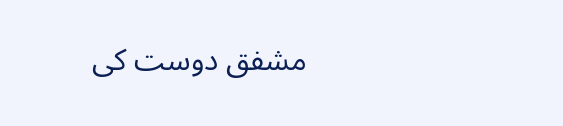مشفق دوست کی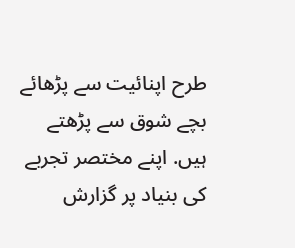طرح اپنائیت سے پڑھائے بچے شوق سے پڑھتے ہیں. اپنے مختصر تجربے کی بنیاد پر گزارش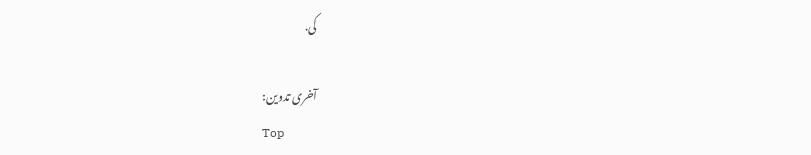کی.

آخری تدوین:
Top